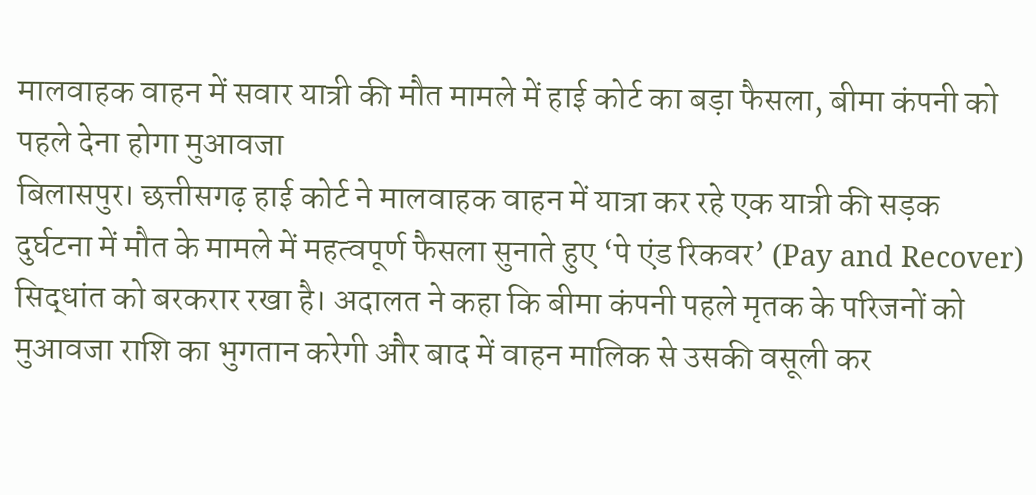मालवाहक वाहन में सवार यात्री की मौत मामले में हाई कोर्ट का बड़ा फैसला, बीमा कंपनी को पहले देना होगा मुआवजा
बिलासपुर। छत्तीसगढ़ हाई कोर्ट ने मालवाहक वाहन में यात्रा कर रहे एक यात्री की सड़क दुर्घटना में मौत के मामले में महत्वपूर्ण फैसला सुनाते हुए ‘पे एंड रिकवर’ (Pay and Recover) सिद्धांत को बरकरार रखा है। अदालत ने कहा कि बीमा कंपनी पहले मृतक के परिजनों को मुआवजा राशि का भुगतान करेगी और बाद में वाहन मालिक से उसकी वसूली कर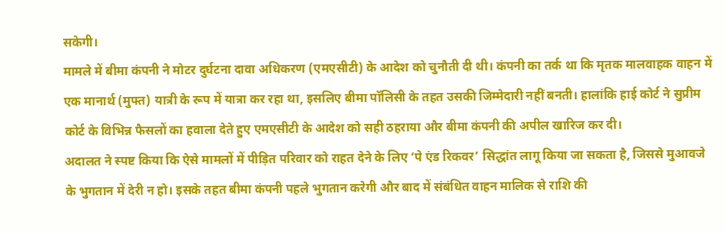सकेगी।
मामले में बीमा कंपनी ने मोटर दुर्घटना दावा अधिकरण (एमएसीटी) के आदेश को चुनौती दी थी। कंपनी का तर्क था कि मृतक मालवाहक वाहन में एक मानार्थ (मुफ्त) यात्री के रूप में यात्रा कर रहा था, इसलिए बीमा पॉलिसी के तहत उसकी जिम्मेदारी नहीं बनती। हालांकि हाई कोर्ट ने सुप्रीम कोर्ट के विभिन्न फैसलों का हवाला देते हुए एमएसीटी के आदेश को सही ठहराया और बीमा कंपनी की अपील खारिज कर दी।
अदालत ने स्पष्ट किया कि ऐसे मामलों में पीड़ित परिवार को राहत देने के लिए ‘पे एंड रिकवर’ सिद्धांत लागू किया जा सकता है, जिससे मुआवजे के भुगतान में देरी न हो। इसके तहत बीमा कंपनी पहले भुगतान करेगी और बाद में संबंधित वाहन मालिक से राशि की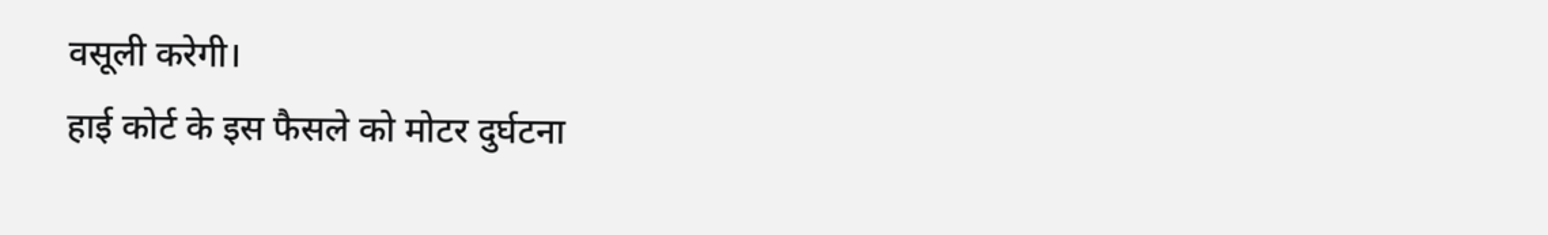वसूली करेगी।
हाई कोर्ट के इस फैसले को मोटर दुर्घटना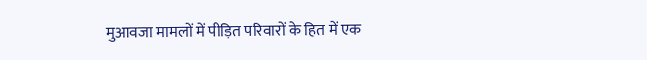मुआवजा मामलों में पीड़ित परिवारों के हित में एक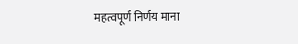महत्वपूर्ण निर्णय माना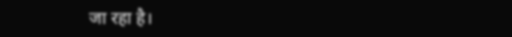जा रहा है।